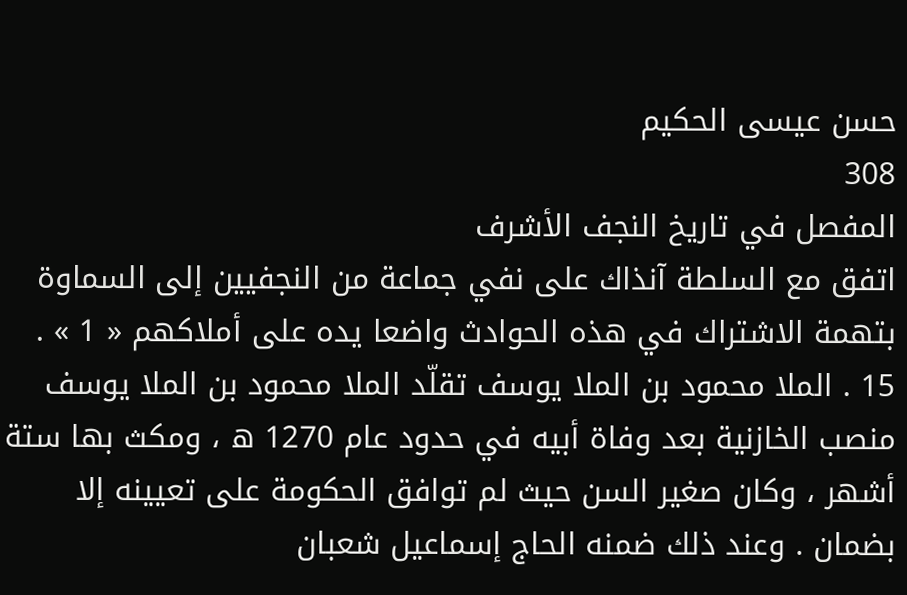حسن عيسى الحكيم
308
المفصل في تاريخ النجف الأشرف
اتفق مع السلطة آنذاك على نفي جماعة من النجفيين إلى السماوة بتهمة الاشتراك في هذه الحوادث واضعا يده على أملاكهم « 1 » . 15 . الملا محمود بن الملا يوسف تقلّد الملا محمود بن الملا يوسف منصب الخازنية بعد وفاة أبيه في حدود عام 1270 ه ، ومكث بها ستة أشهر ، وكان صغير السن حيث لم توافق الحكومة على تعيينه إلا بضمان . وعند ذلك ضمنه الحاج إسماعيل شعبان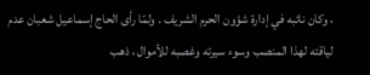، وكان نائبه في إدارة شؤون الحرم الشريف . ولمّا رأى الحاج إسماعيل شعبان عدم لياقته لهذا المنصب وسوء سيرته وغصبه للأموال ، ذهب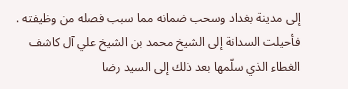إلى مدينة بغداد وسحب ضمانه مما سبب فصله من وظيفته . فأحيلت السدانة إلى الشيخ محمد بن الشيخ علي آل كاشف الغطاء الذي سلّمها بعد ذلك إلى السيد رضا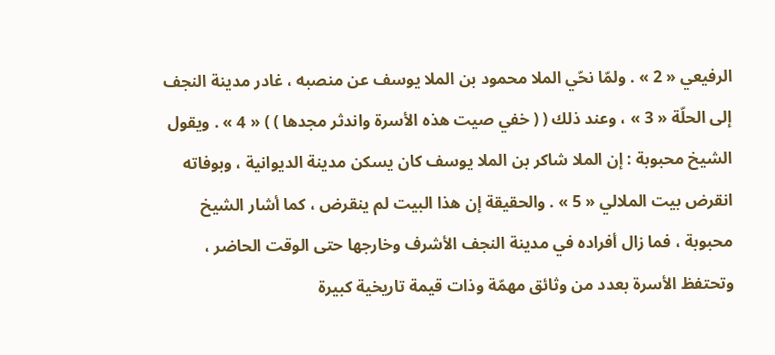الرفيعي « 2 » . ولمّا نحّي الملا محمود بن الملا يوسف عن منصبه ، غادر مدينة النجف إلى الحلّة « 3 » ، وعند ذلك ( ( خفي صيت هذه الأسرة واندثر مجدها ) ) « 4 » . ويقول الشيخ محبوبة : إن الملا شاكر بن الملا يوسف كان يسكن مدينة الديوانية ، وبوفاته انقرض بيت الملالي « 5 » . والحقيقة إن هذا البيت لم ينقرض ، كما أشار الشيخ محبوبة ، فما زال أفراده في مدينة النجف الأشرف وخارجها حتى الوقت الحاضر ، وتحتفظ الأسرة بعدد من وثائق مهمّة وذات قيمة تاريخية كبيرة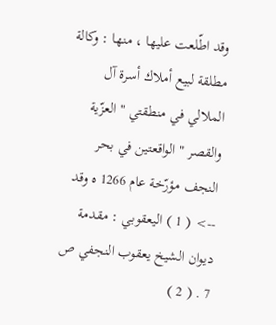وقد اطّلعت عليها ، منها : وكالة مطلقة لبيع أملاك أسرة آل الملالي في منطقتي " العزّية والقصر " الواقعتين في بحر النجف مؤرّخة عام 1266 ه وقد
--> ( 1 ) اليعقوبي : مقدمة ديوان الشيخ يعقوب النجفي ص 7 . ( 2 )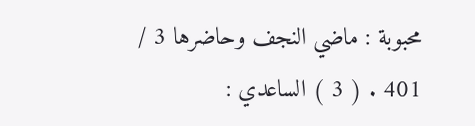محبوبة : ماضي النجف وحاضرها 3 / 401 . ( 3 ) الساعدي :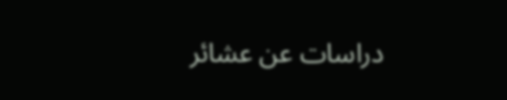دراسات عن عشائر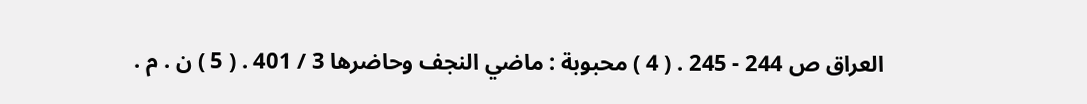العراق ص 244 - 245 . ( 4 ) محبوبة : ماضي النجف وحاضرها 3 / 401 . ( 5 ) ن . م .